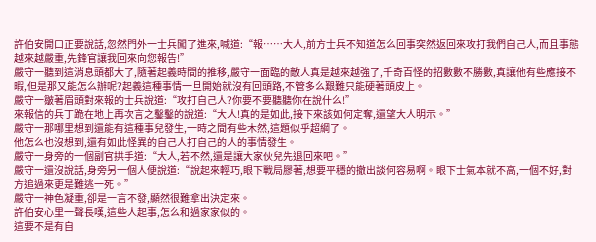許伯安開口正要說話,忽然門外一士兵闖了進來,喊道:“報……大人,前方士兵不知道怎么回事突然返回來攻打我們自己人,而且事態越來越嚴重,先鋒官讓我回來向您報告!”
嚴守一聽到這消息頭都大了,隨著起義時間的推移,嚴守一面臨的敵人真是越來越強了,千奇百怪的招數數不勝數,真讓他有些應接不暇,但是那又能怎么辦呢?起義這種事情一旦開始就沒有回頭路,不管多么艱難只能硬著頭皮上。
嚴守一皺著眉頭對來報的士兵說道:“攻打自己人?你要不要聽聽你在說什么!”
來報信的兵丁跪在地上再次言之鑿鑿的說道:“大人!真的是如此,接下來該如何定奪,還望大人明示。”
嚴守一那哪里想到還能有這種事兒發生,一時之間有些木然,這題似乎超綱了。
他怎么也沒想到,還有如此怪異的自己人打自己的人的事情發生。
嚴守一身旁的一個副官拱手道:“大人,若不然,還是讓大家伙兒先退回來吧。”
嚴守一還沒說話,身旁另一個人便說道:“說起來輕巧,眼下戰局膠著,想要平穩的撤出談何容易啊。眼下士氣本就不高,一個不好,對方追過來更是難逃一死。”
嚴守一神色凝重,卻是一言不發,顯然很難拿出決定來。
許伯安心里一聲長嘆,這些人起事,怎么和過家家似的。
這要不是有自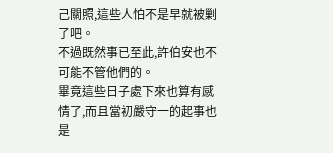己關照,這些人怕不是早就被剿了吧。
不過既然事已至此,許伯安也不可能不管他們的。
畢竟這些日子處下來也算有感情了,而且當初嚴守一的起事也是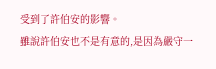受到了許伯安的影響。
雖說許伯安也不是有意的,是因為嚴守一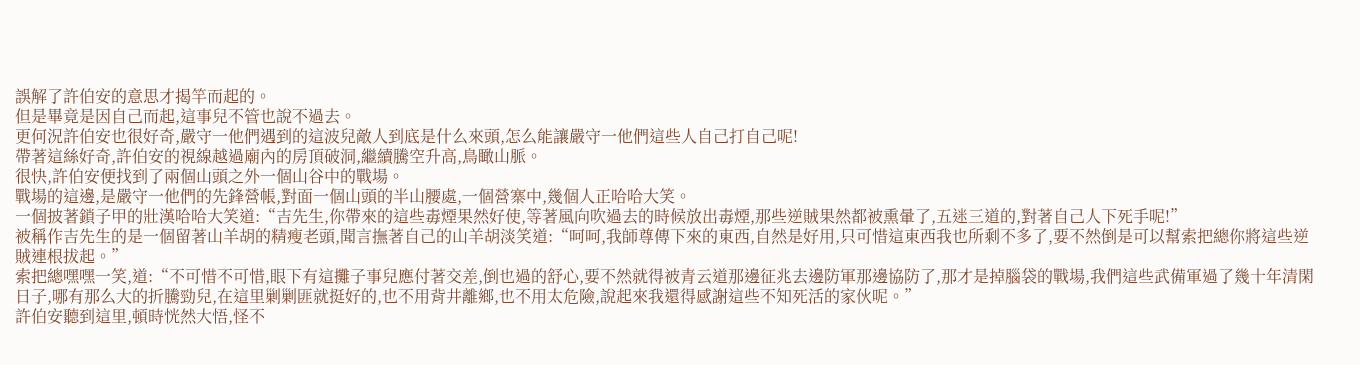誤解了許伯安的意思才揭竿而起的。
但是畢竟是因自己而起,這事兒不管也說不過去。
更何況許伯安也很好奇,嚴守一他們遇到的這波兒敵人到底是什么來頭,怎么能讓嚴守一他們這些人自己打自己呢!
帶著這絲好奇,許伯安的視線越過廟內的房頂破洞,繼續騰空升高,鳥瞰山脈。
很快,許伯安便找到了兩個山頭之外一個山谷中的戰場。
戰場的這邊,是嚴守一他們的先鋒營帳,對面一個山頭的半山腰處,一個營寨中,幾個人正哈哈大笑。
一個披著鎖子甲的壯漢哈哈大笑道:“吉先生,你帶來的這些毒煙果然好使,等著風向吹過去的時候放出毒煙,那些逆賊果然都被熏暈了,五迷三道的,對著自己人下死手呢!”
被稱作吉先生的是一個留著山羊胡的精瘦老頭,聞言撫著自己的山羊胡淡笑道:“呵呵,我師尊傳下來的東西,自然是好用,只可惜這東西我也所剩不多了,要不然倒是可以幫索把總你將這些逆賊連根拔起。”
索把總嘿嘿一笑,道:“不可惜不可惜,眼下有這攤子事兒應付著交差,倒也過的舒心,要不然就得被青云道那邊征兆去邊防軍那邊協防了,那才是掉腦袋的戰場,我們這些武備軍過了幾十年清閑日子,哪有那么大的折騰勁兒,在這里剿剿匪就挺好的,也不用背井離鄉,也不用太危險,說起來我還得感謝這些不知死活的家伙呢。”
許伯安聽到這里,頓時恍然大悟,怪不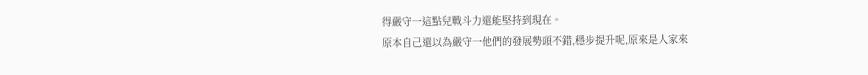得嚴守一這點兒戰斗力還能堅持到現在。
原本自己還以為嚴守一他們的發展勢頭不錯,穩步提升呢,原來是人家來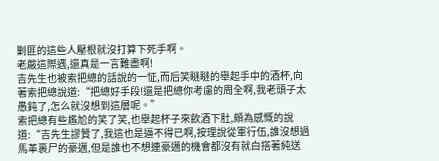剿匪的這些人壓根就沒打算下死手啊。
老嚴這際遇,還真是一言難盡啊!
吉先生也被索把總的話說的一怔,而后笑瞇瞇的舉起手中的酒杯,向著索把總說道:“把總好手段!還是把總你考慮的周全啊,我老頭子太愚鈍了,怎么就沒想到這層呢。”
索把總有些尷尬的笑了笑,也舉起杯子來飲酒下肚,頗為感慨的說道:“吉先生謬贊了,我這也是逼不得已啊,按理說從軍行伍,誰沒想過馬革裹尸的豪邁,但是誰也不想連豪邁的機會都沒有就白搭著純送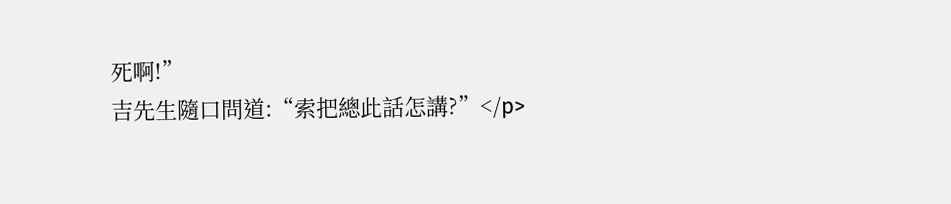死啊!”
吉先生隨口問道:“索把總此話怎講?”</p>